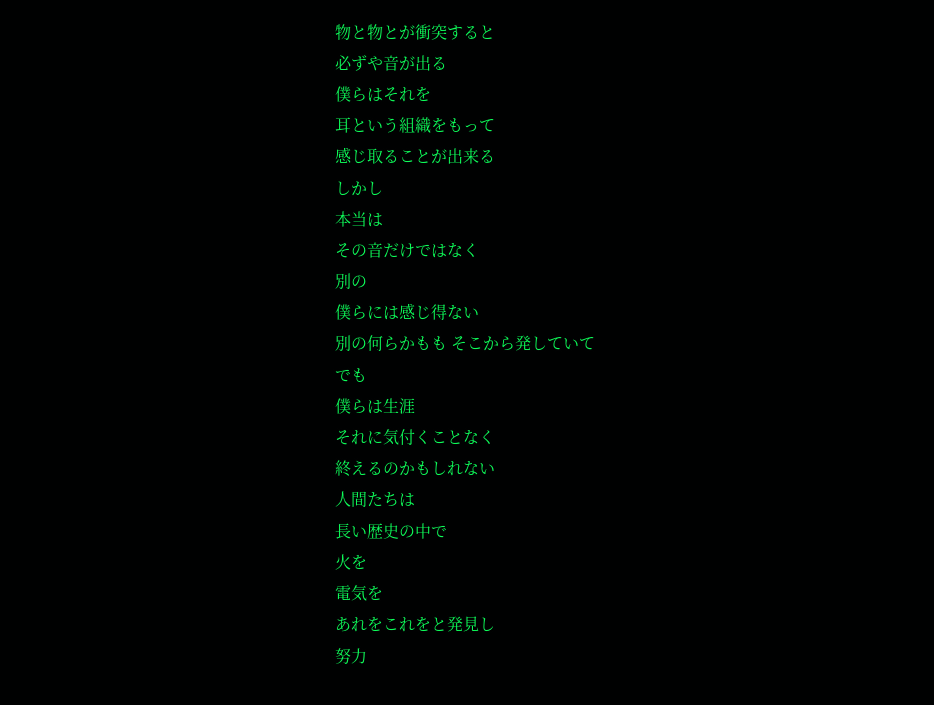物と物とが衝突すると
必ずや音が出る
僕らはそれを
耳という組織をもって
感じ取ることが出来る
しかし
本当は
その音だけではなく
別の
僕らには感じ得ない
別の何らかもも そこから発していて
でも
僕らは生涯
それに気付くことなく
終えるのかもしれない
人間たちは
長い歴史の中で
火を
電気を
あれをこれをと発見し
努力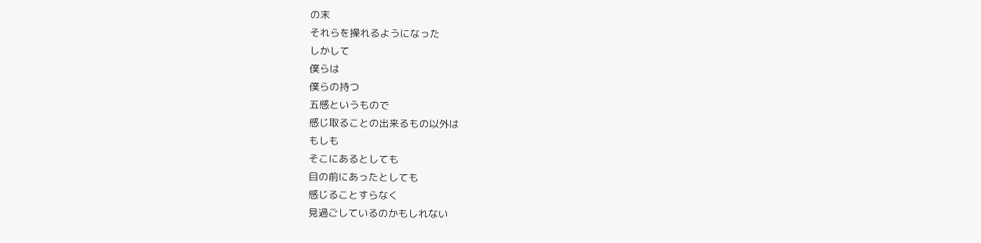の末
それらを操れるようになった
しかして
僕らは
僕らの持つ
五感というもので
感じ取ることの出来るもの以外は
もしも
そこにあるとしても
目の前にあったとしても
感じることすらなく
見過ごしているのかもしれない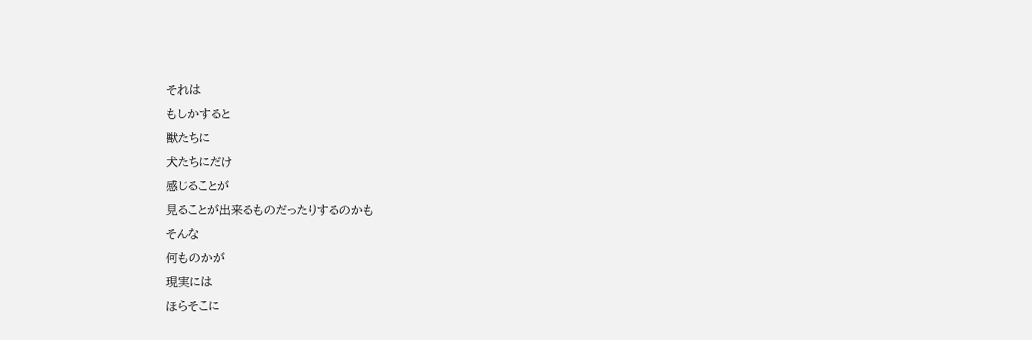それは
もしかすると
獣たちに
犬たちにだけ
感じることが
見ることが出来るものだったりするのかも
そんな
何ものかが
現実には
ほらそこに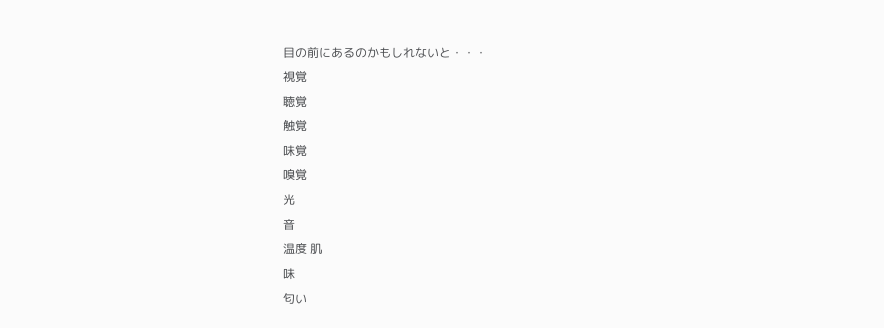目の前にあるのかもしれないと・・・
視覚
聴覚
触覚
味覚
嗅覚
光
音
温度 肌
味
匂い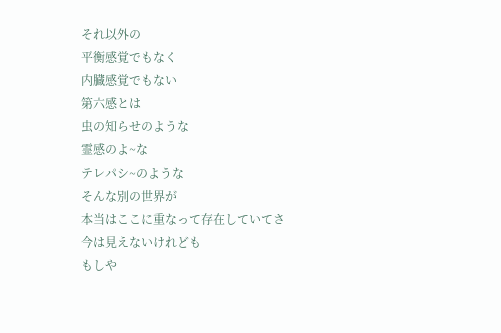それ以外の
平衡感覚でもなく
内臓感覚でもない
第六感とは
虫の知らせのような
霊感のよ~な
テレパシ~のような
そんな別の世界が
本当はここに重なって存在していてさ
今は見えないけれども
もしや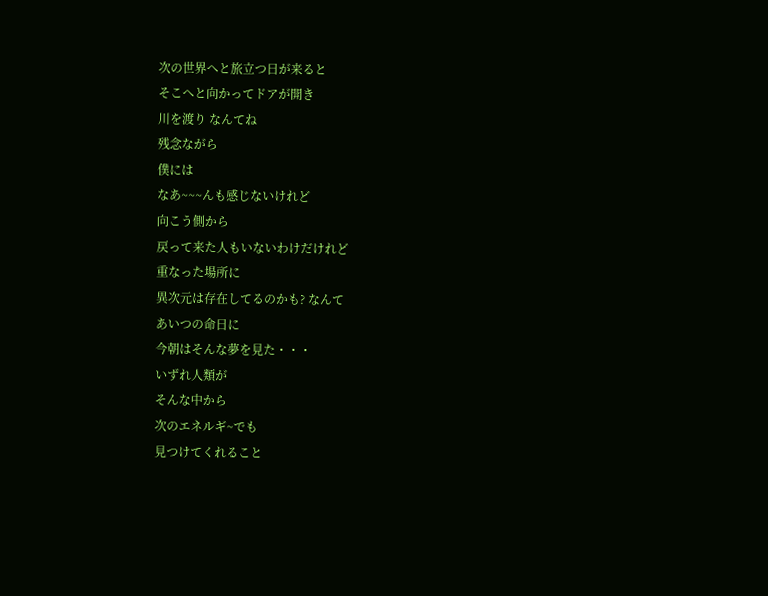次の世界へと旅立つ日が来ると
そこへと向かってドアが開き
川を渡り なんてね
残念ながら
僕には
なあ~~~んも感じないけれど
向こう側から
戻って来た人もいないわけだけれど
重なった場所に
異次元は存在してるのかも? なんて
あいつの命日に
今朝はそんな夢を見た・・・
いずれ人類が
そんな中から
次のエネルギ~でも
見つけてくれること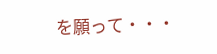を願って・・・